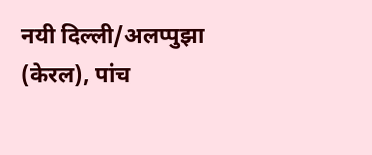नयी दिल्ली/अलप्पुझा (केरल), पांच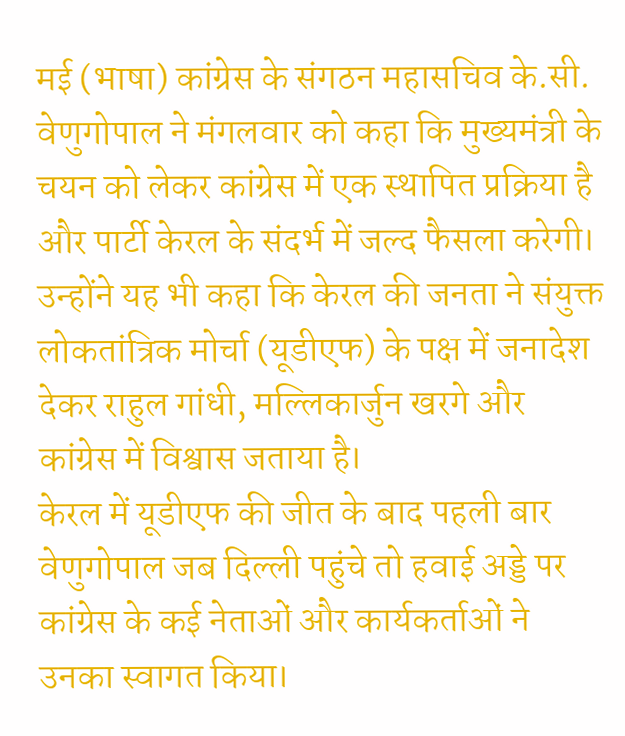मई (भाषा) कांग्रेस के संगठन महासचिव के.सी. वेणुगोपाल ने मंगलवार को कहा कि मुख्यमंत्री के चयन को लेकर कांग्रेस में एक स्थापित प्रक्रिया है और पार्टी केरल के संदर्भ में जल्द फैसला करेगी।
उन्होंने यह भी कहा कि केरल की जनता ने संयुक्त लोकतांत्रिक मोर्चा (यूडीएफ) के पक्ष में जनादेश देकर राहुल गांधी, मल्लिकार्जुन खरगे और कांग्रेस में विश्वास जताया है।
केरल में यूडीएफ की जीत के बाद पहली बार वेणुगोपाल जब दिल्ली पहुंचे तो हवाई अड्डे पर कांग्रेस के कई नेताओं और कार्यकर्ताओं ने उनका स्वागत किया।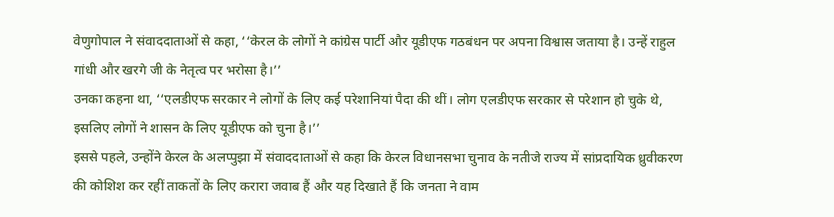वेणुगोपाल ने संवाददाताओं से कहा, ‘‘केरल के लोगों ने कांग्रेस पार्टी और यूडीएफ गठबंधन पर अपना विश्वास जताया है। उन्हें राहुल गांधी और खरगे जी के नेतृत्व पर भरोसा है।’’
उनका कहना था, ‘‘एलडीएफ सरकार ने लोगों के लिए कई परेशानियां पैदा की थीं। लोग एलडीएफ सरकार से परेशान हो चुके थे, इसलिए लोगों ने शासन के लिए यूडीएफ को चुना है।’’
इससे पहले, उन्होंने केरल के अलप्पुझा में संवाददाताओं से कहा कि केरल विधानसभा चुनाव के नतीजे राज्य में सांप्रदायिक ध्रुवीकरण की कोशिश कर रहीं ताकतों के लिए करारा जवाब हैं और यह दिखाते हैं कि जनता ने वाम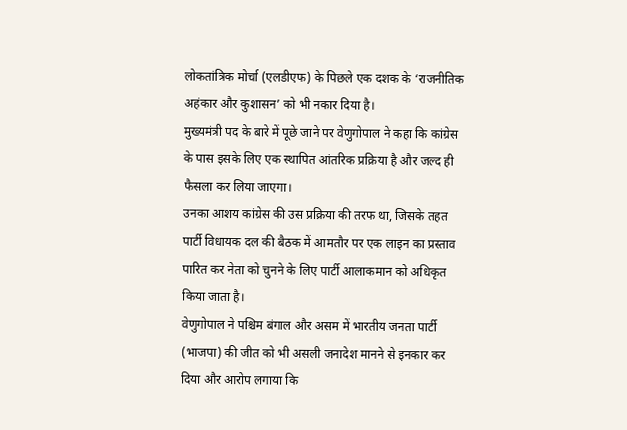लोकतांत्रिक मोर्चा (एलडीएफ) के पिछले एक दशक के ‘राजनीतिक अहंकार और कुशासन’ को भी नकार दिया है।
मुख्यमंत्री पद के बारे में पूछे जाने पर वेणुगोपाल ने कहा कि कांग्रेस के पास इसके लिए एक स्थापित आंतरिक प्रक्रिया है और जल्द ही फैसला कर लिया जाएगा।
उनका आशय कांग्रेस की उस प्रक्रिया की तरफ था, जिसके तहत पार्टी विधायक दल की बैठक में आमतौर पर एक लाइन का प्रस्ताव पारित कर नेता को चुनने के लिए पार्टी आलाकमान को अधिकृत किया जाता है।
वेणुगोपाल ने पश्चिम बंगाल और असम में भारतीय जनता पार्टी (भाजपा) की जीत को भी असली जनादेश मानने से इनकार कर दिया और आरोप लगाया कि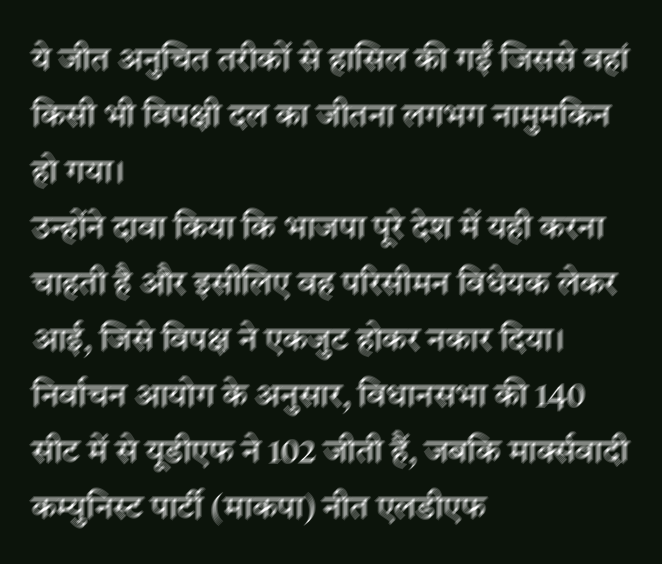ये जीत अनुचित तरीकों से हासिल की गईं जिससे वहां किसी भी विपक्षी दल का जीतना लगभग नामुमकिन हो गया।
उन्होंने दावा किया कि भाजपा पूरे देश में यही करना चाहती है और इसीलिए वह परिसीमन विधेयक लेकर आई, जिसे विपक्ष ने एकजुट होकर नकार दिया।
निर्वाचन आयोग के अनुसार, विधानसभा की 140 सीट में से यूडीएफ ने 102 जीती हैं, जबकि मार्क्सवादी कम्युनिस्ट पार्टी (माकपा) नीत एलडीएफ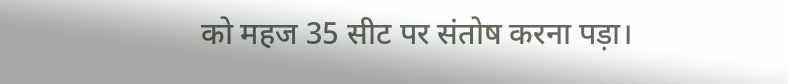को महज 35 सीट पर संतोष करना पड़ा।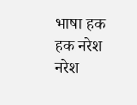भाषा हक
हक नरेश
नरेश